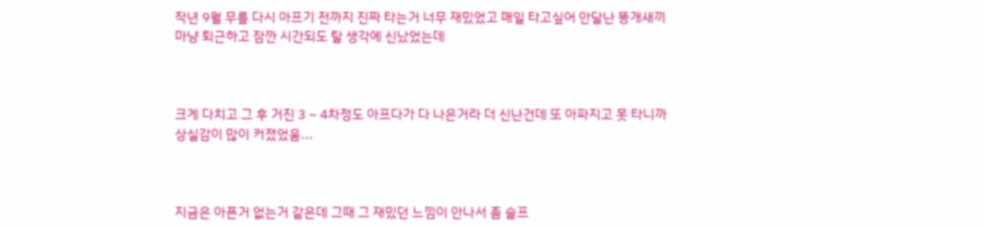작년 9월 무릎 다시 아프기 전까지 진짜 타는거 너무 재밌었고 매일 타고싶어 안달난 똥개새끼마냥 퇴근하고 잠깐 시간되도 탈 생각에 신났었는데



크게 다치고 그 후 거진 3 ~ 4차정도 아프다가 다 나은거라 더 신난건데 또 아파지고 못 타니까 상실감이 많이 커졌었움...



지금은 아픈거 없는거 같은데 그때 그 재밌던 느낌이 안나서 좀 슬프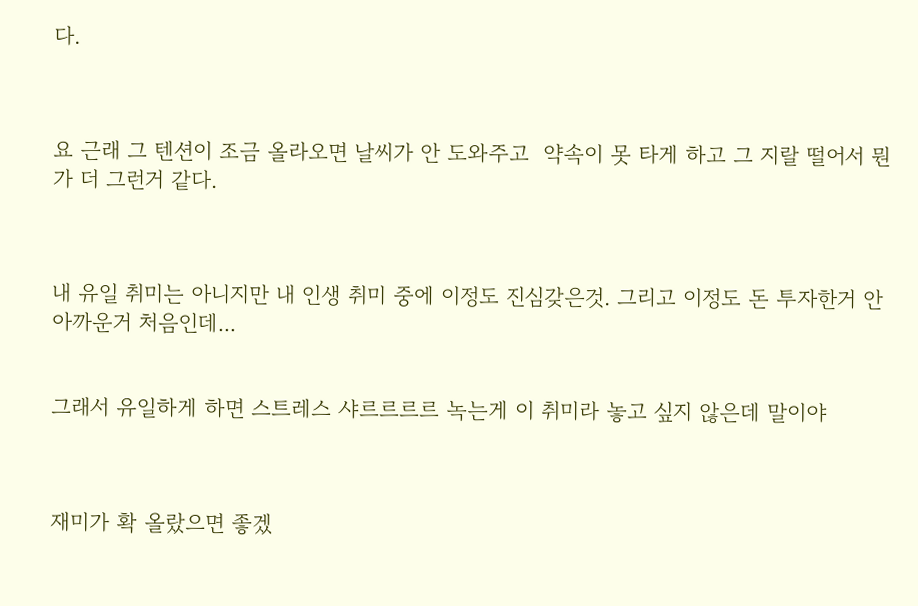다.



요 근래 그 텐션이 조금 올라오면 날씨가 안 도와주고  약속이 못 타게 하고 그 지랄 떨어서 뭔가 더 그런거 같다.



내 유일 취미는 아니지만 내 인생 취미 중에 이정도 진심갖은것. 그리고 이정도 돈 투자한거 안 아까운거 처음인데...


그래서 유일하게 하면 스트레스 샤르르르르 녹는게 이 취미라 놓고 싶지 않은데 말이야



재미가 확 올랐으면 좋겠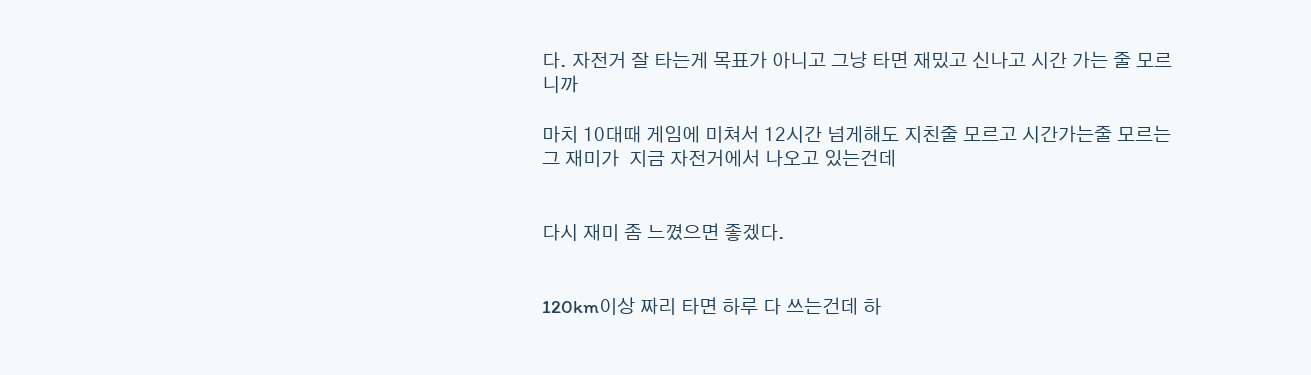다. 자전거 잘 타는게 목표가 아니고 그냥 타면 재밌고 신나고 시간 가는 줄 모르니까

마치 10대때 게임에 미쳐서 12시간 넘게해도 지친줄 모르고 시간가는줄 모르는 그 재미가  지금 자전거에서 나오고 있는건데


다시 재미 좀 느꼈으면 좋겠다.


120km이상 짜리 타면 하루 다 쓰는건데 하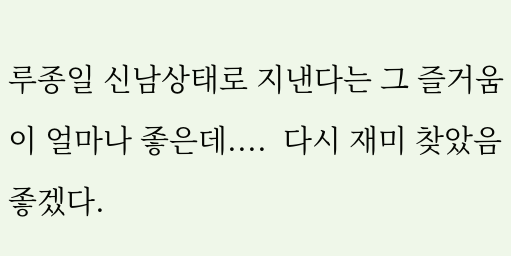루종일 신남상태로 지낸다는 그 즐거움이 얼마나 좋은데....  다시 재미 찾았음 좋겠다.